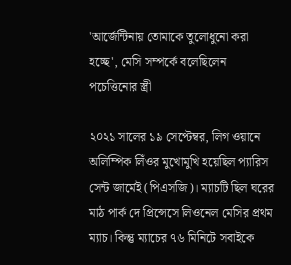'আর্জেন্টিনায় তোমাকে তুলোধুনো করা হচ্ছে', মেসি সম্পর্কে বলেছিলেন পচেত্তিনোর স্ত্রী

২০২১ সালের ১৯ সেপ্টেম্বর, লিগ ওয়ানে অলিম্পিক লিঁওর মুখোমুখি হয়েছিল প্যারিস সেন্ট জার্মেই (পিএসজি)। ম্যাচটি ছিল ঘরের মাঠ পার্ক দে প্রিন্সেসে লিওনেল মেসির প্রথম ম্যাচ। কিন্তু ম্যাচের ৭৬ মিনিটে সবাইকে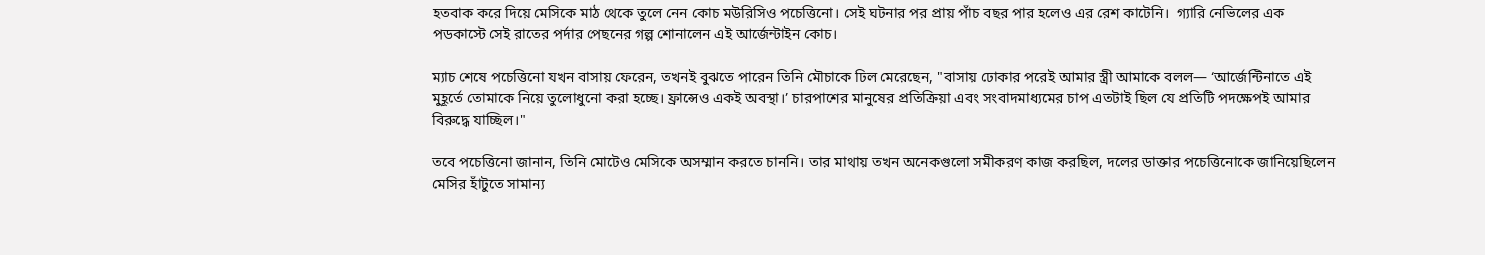হতবাক করে দিয়ে মেসিকে মাঠ থেকে তুলে নেন কোচ মউরিসিও পচেত্তিনো। সেই ঘটনার পর প্রায় পাঁচ বছর পার হলেও এর রেশ কাটেনি।  গ্যারি নেভিলের এক পডকাস্টে সেই রাতের পর্দার পেছনের গল্প শোনালেন এই আর্জেন্টাইন কোচ।

ম্যাচ শেষে পচেত্তিনো যখন বাসায় ফেরেন, তখনই বুঝতে পারেন তিনি মৌচাকে ঢিল মেরেছেন, "বাসায় ঢোকার পরেই আমার স্ত্রী আমাকে বলল— ‘আর্জেন্টিনাতে এই মুহূর্তে তোমাকে নিয়ে তুলোধুনো করা হচ্ছে। ফ্রান্সেও একই অবস্থা।’ চারপাশের মানুষের প্রতিক্রিয়া এবং সংবাদমাধ্যমের চাপ এতটাই ছিল যে প্রতিটি পদক্ষেপই আমার বিরুদ্ধে যাচ্ছিল।"

তবে পচেত্তিনো জানান, তিনি মোটেও মেসিকে অসম্মান করতে চাননি। তার মাথায় তখন অনেকগুলো সমীকরণ কাজ করছিল, দলের ডাক্তার পচেত্তিনোকে জানিয়েছিলেন মেসির হাঁটুতে সামান্য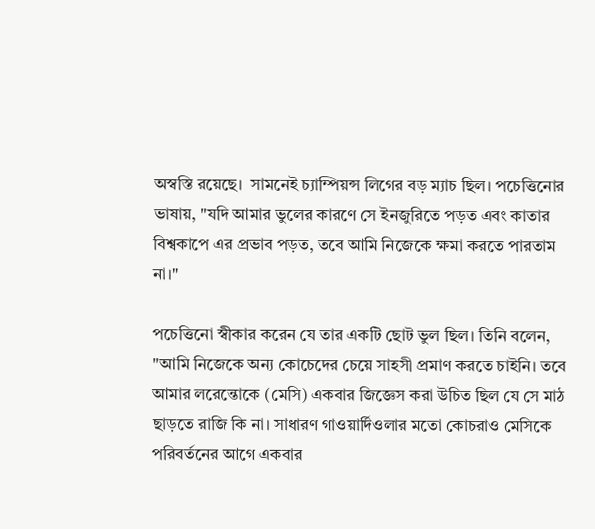অস্বস্তি রয়েছে।  সামনেই চ্যাম্পিয়ন্স লিগের বড় ম্যাচ ছিল। পচেত্তিনোর ভাষায়, "যদি আমার ভুলের কারণে সে ইনজুরিতে পড়ত এবং কাতার বিশ্বকাপে এর প্রভাব পড়ত, তবে আমি নিজেকে ক্ষমা করতে পারতাম না।"

পচেত্তিনো স্বীকার করেন যে তার একটি ছোট ভুল ছিল। তিনি বলেন, "আমি নিজেকে অন্য কোচেদের চেয়ে সাহসী প্রমাণ করতে চাইনি। তবে আমার লরেন্তোকে (মেসি) একবার জিজ্ঞেস করা উচিত ছিল যে সে মাঠ ছাড়তে রাজি কি না। সাধারণ গাওয়ার্দিওলার মতো কোচরাও মেসিকে পরিবর্তনের আগে একবার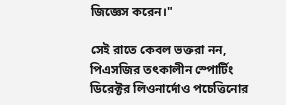জিজ্ঞেস করেন।"

সেই রাতে কেবল ভক্তরা নন, পিএসজির তৎকালীন স্পোর্টিং ডিরেক্টর লিওনার্দোও পচেত্তিনোর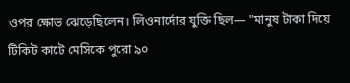ওপর ক্ষোভ ঝেড়েছিলেন। লিওনার্দোর যুক্তি ছিল— "মানুষ টাকা দিয়ে টিকিট কাটে মেসিকে পুরো ৯০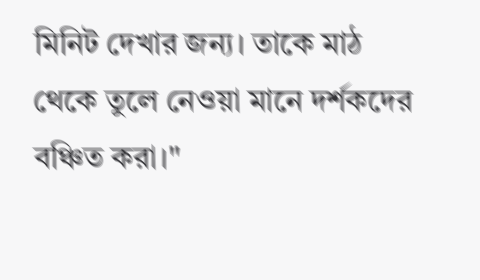মিনিট দেখার জন্য। তাকে মাঠ থেকে তুলে নেওয়া মানে দর্শকদের বঞ্চিত করা।"